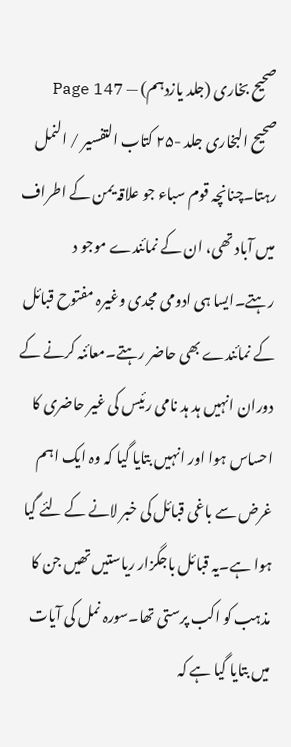صحیح بخاری (جلد یازدہم) — Page 147
صحیح البخاری جلد -۲۵ کتاب التفسير / النمل رہتا۔چنانچہ قوم سباء جو علاقہ یمن کے اطراف میں آباد تھی، ان کے نمائندے موجو د رہتے۔ایسا ہی ادومی مجدی وغیرہ مفتوح قبائل کے نمائندے بھی حاضر رہتے۔معائنہ کرنے کے دوران انہیں ہد ہد نامی رئیس کی غیر حاضری کا احساس ہوا اور انہیں بتایا گیا کہ وہ ایک اہم غرض سے باغی قبائل کی خبر لانے کے لئے گیا ہوا ہے۔یہ قبائل باجگزار ریاستیں تھیں جن کا مذہب کو اکب پرستی تھا۔سورہ نمل کی آیات میں بتایا گیا ہے کہ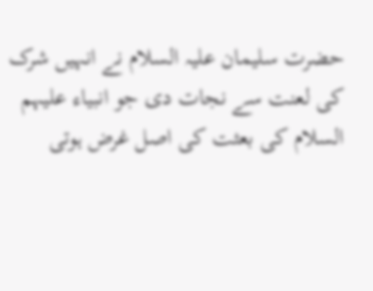حضرت سلیمان علیہ السلام نے انہیں شرک کی لعنت سے نجات دی جو انبیاء علیہم السلام کی بعثت کی اصل غرض ہوتی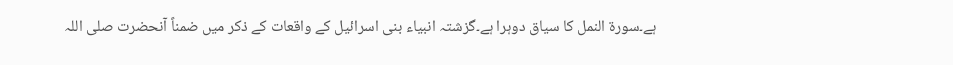ہے۔سورۃ النمل کا سیاق دوہرا ہے۔گزشتہ انبیاء بنی اسرائیل کے واقعات کے ذکر میں ضمناً آنحضرت صلی اللہ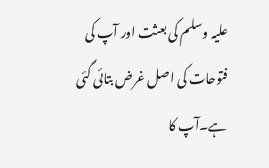علیہ وسلم کی بعثت اور آپ کی فتوحات کی اصل غرض بتائی گئی ہے۔آپ کا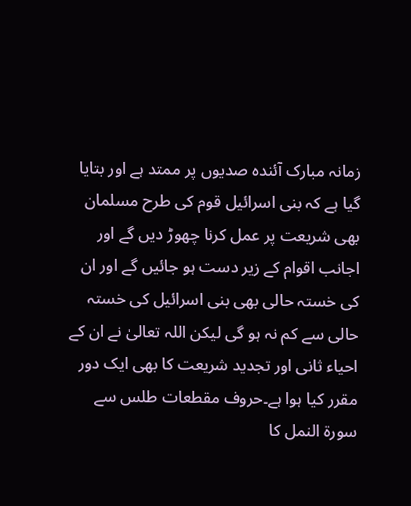زمانہ مبارک آئندہ صدیوں پر ممتد ہے اور بتایا گیا ہے کہ بنی اسرائیل قوم کی طرح مسلمان بھی شریعت پر عمل کرنا چھوڑ دیں گے اور اجانب اقوام کے زیر دست ہو جائیں گے اور ان کی خستہ حالی بھی بنی اسرائیل کی خستہ حالی سے کم نہ ہو گی لیکن اللہ تعالیٰ نے ان کے احیاء ثانی اور تجدید شریعت کا بھی ایک دور مقرر کیا ہوا ہے۔حروف مقطعات طلس سے سورۃ النمل کا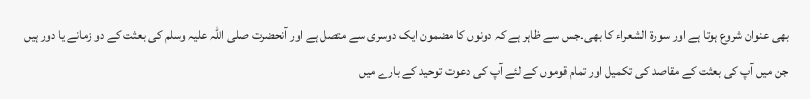بھی عنوان شروع ہوتا ہے اور سورۃ الشعراء کا بھی۔جس سے ظاہر ہے کہ دونوں کا مضمون ایک دوسری سے متصل ہے اور آنحضرت صلی اللہ علیہ وسلم کی بعثت کے دو زمانے یا دور ہیں جن میں آپ کی بعثت کے مقاصد کی تکمیل اور تمام قوموں کے لئے آپ کی دعوت توحید کے بارے میں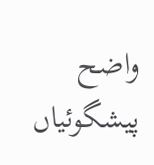واضح پیشگوئیاں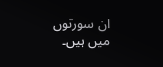ان سورتوں میں ہیں۔